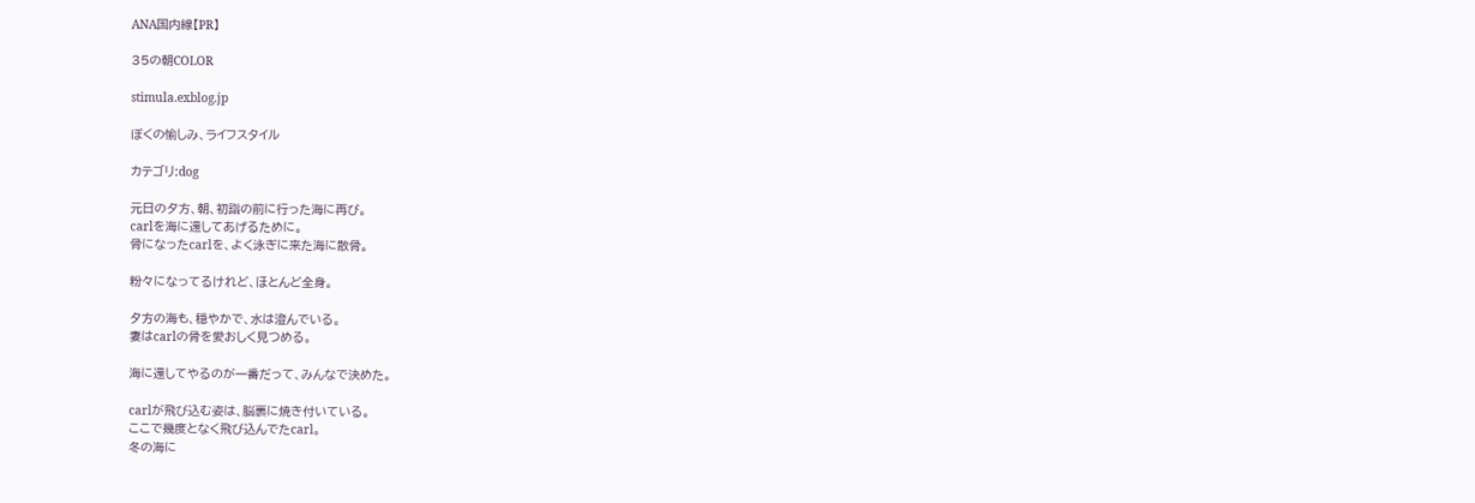ANA国内線【PR】

35の朝COLOR

stimula.exblog.jp

ぼくの愉しみ、ライフスタイル

カテゴリ:dog

元日の夕方、朝、初詣の前に行った海に再び。
carlを海に還してあげるために。
骨になったcarlを、よく泳ぎに来た海に散骨。

粉々になってるけれど、ほとんど全身。

夕方の海も、穏やかで、水は澄んでいる。
妻はcarlの骨を愛おしく見つめる。

海に還してやるのが一番だって、みんなで決めた。

carlが飛び込む姿は、脳裏に焼き付いている。
ここで幾度となく飛び込んでたcarl。
冬の海に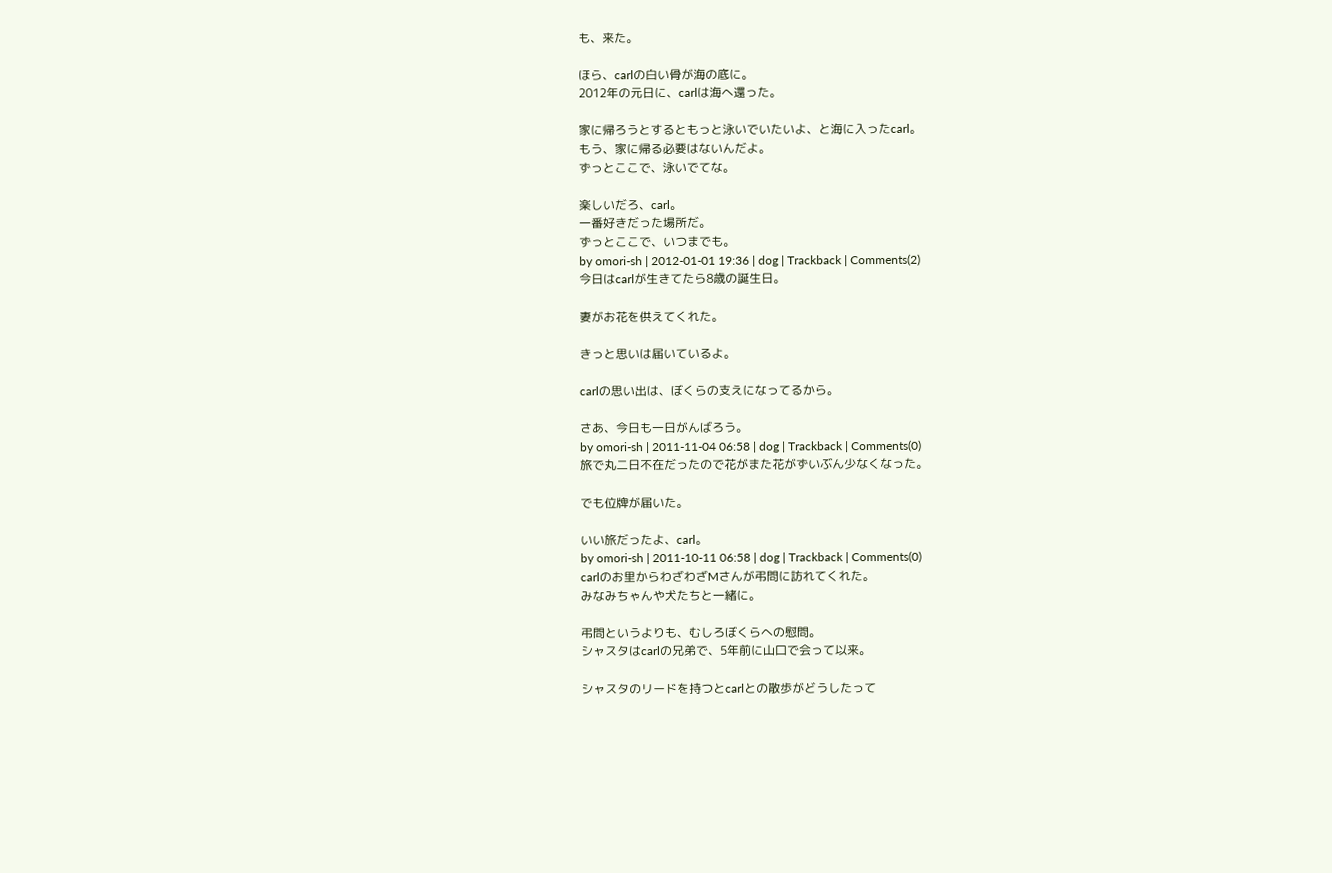も、来た。

ほら、carlの白い骨が海の底に。
2012年の元日に、carlは海へ還った。

家に帰ろうとするともっと泳いでいたいよ、と海に入ったcarl。
もう、家に帰る必要はないんだよ。
ずっとここで、泳いでてな。

楽しいだろ、carl。
一番好きだった場所だ。
ずっとここで、いつまでも。
by omori-sh | 2012-01-01 19:36 | dog | Trackback | Comments(2)
今日はcarlが生きてたら8歳の誕生日。

妻がお花を供えてくれた。

きっと思いは届いているよ。

carlの思い出は、ぼくらの支えになってるから。

さあ、今日も一日がんばろう。
by omori-sh | 2011-11-04 06:58 | dog | Trackback | Comments(0)
旅で丸二日不在だったので花がまた花がずいぶん少なくなった。

でも位牌が届いた。

いい旅だったよ、carl。
by omori-sh | 2011-10-11 06:58 | dog | Trackback | Comments(0)
carlのお里からわざわざMさんが弔問に訪れてくれた。
みなみちゃんや犬たちと一緒に。

弔問というよりも、むしろぼくらへの慰問。
シャスタはcarlの兄弟で、5年前に山口で会って以来。

シャスタのリードを持つとcarlとの散歩がどうしたって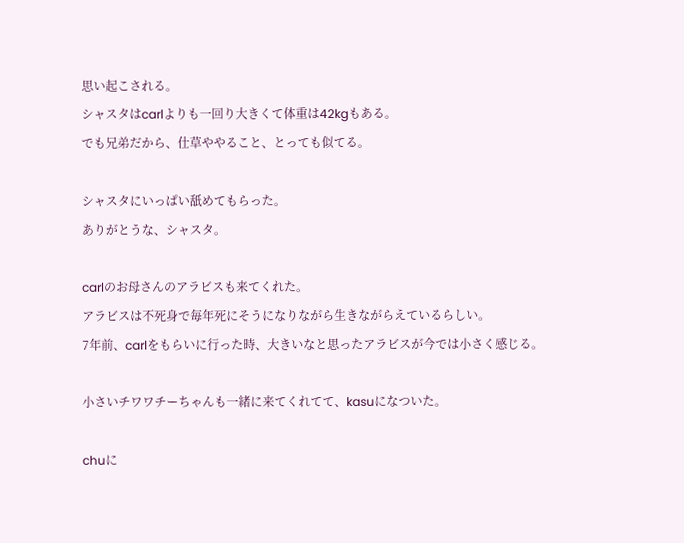思い起こされる。
シャスタはcarlよりも一回り大きくて体重は42kgもある。
でも兄弟だから、仕草ややること、とっても似てる。

シャスタにいっぱい舐めてもらった。
ありがとうな、シャスタ。

carlのお母さんのアラビスも来てくれた。
アラビスは不死身で毎年死にそうになりながら生きながらえているらしい。
7年前、carlをもらいに行った時、大きいなと思ったアラビスが今では小さく感じる。

小さいチワワチーちゃんも一緒に来てくれてて、kasuになついた。

chuに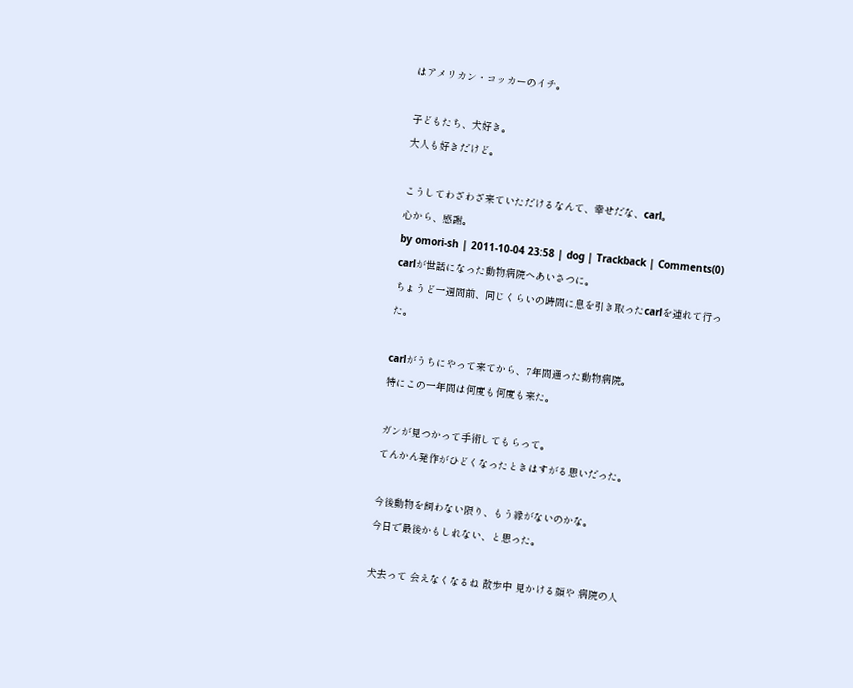はアメリカン・コッカーのイチ。

子どもたち、犬好き。
大人も好きだけど。

こうしてわざわざ来ていただけるなんて、幸せだな、carl。
心から、感謝。
by omori-sh | 2011-10-04 23:58 | dog | Trackback | Comments(0)
carlが世話になった動物病院へあいさつに。
ちょうど一週間前、同じくらいの時間に息を引き取ったcarlを連れて行った。

carlがうちにやって来てから、7年間通った動物病院。
特にこの一年間は何度も何度も来た。

ガンが見つかって手術してもらって。
てんかん発作がひどくなったときはすがる思いだった。

今後動物を飼わない限り、もう縁がないのかな。
今日で最後かもしれない、と思った。

犬去って 会えなくなるね 散歩中 見かける顔や 病院の人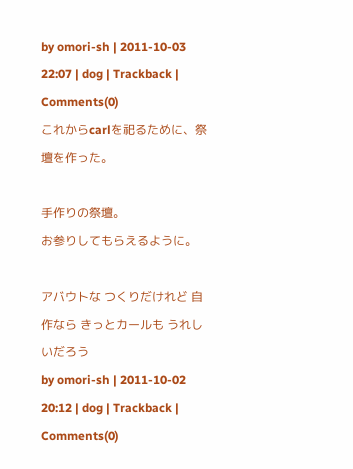by omori-sh | 2011-10-03 22:07 | dog | Trackback | Comments(0)
これからcarlを祀るために、祭壇を作った。

手作りの祭壇。
お参りしてもらえるように。

アバウトな つくりだけれど 自作なら きっとカールも うれしいだろう
by omori-sh | 2011-10-02 20:12 | dog | Trackback | Comments(0)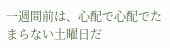一週間前は、心配で心配でたまらない土曜日だ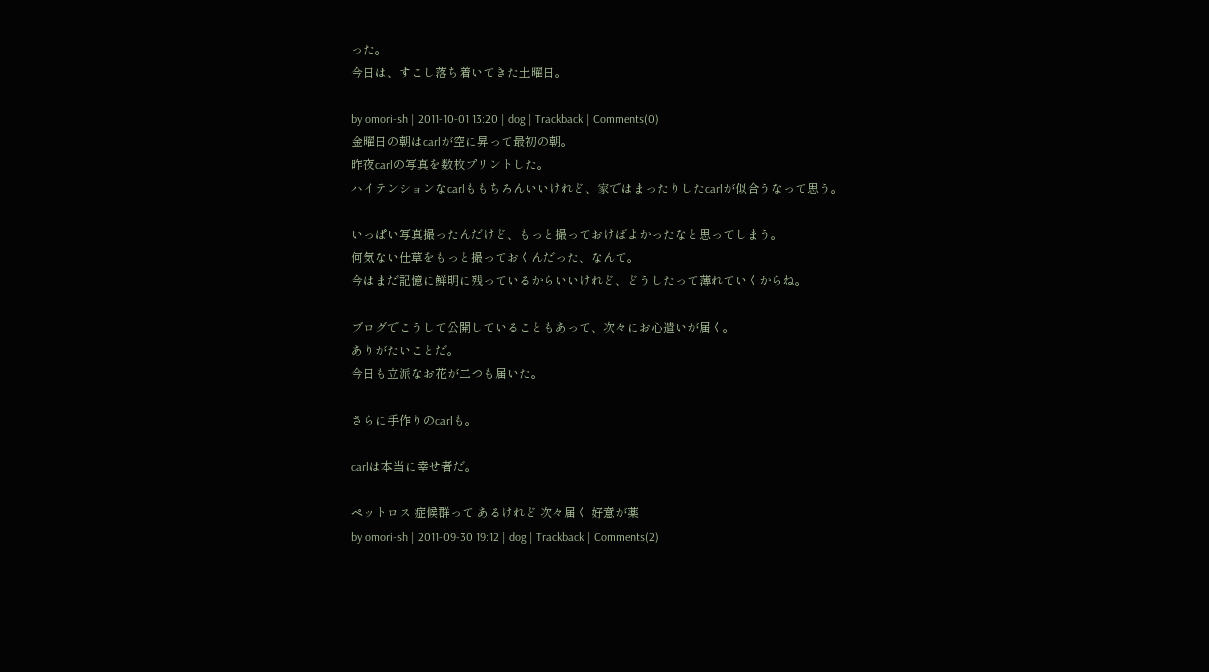った。
今日は、すこし落ち着いてきた土曜日。

by omori-sh | 2011-10-01 13:20 | dog | Trackback | Comments(0)
金曜日の朝はcarlが空に昇って最初の朝。
昨夜carlの写真を数枚プリントした。
ハイテンションなcarlももちろんいいけれど、家ではまったりしたcarlが似合うなって思う。

いっぱい写真撮ったんだけど、もっと撮っておけばよかったなと思ってしまう。
何気ない仕草をもっと撮っておくんだった、なんて。
今はまだ記憶に鮮明に残っているからいいけれど、どうしたって薄れていくからね。

ブログでこうして公開していることもあって、次々にお心遣いが届く。
ありがたいことだ。
今日も立派なお花が二つも届いた。

さらに手作りのcarlも。

carlは本当に幸せ者だ。

ペットロス 症候群って あるけれど 次々届く 好意が薬
by omori-sh | 2011-09-30 19:12 | dog | Trackback | Comments(2)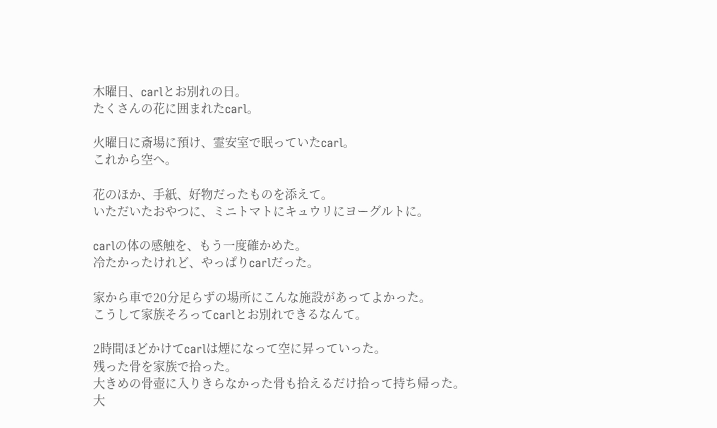木曜日、carlとお別れの日。
たくさんの花に囲まれたcarl。

火曜日に斎場に預け、霊安室で眠っていたcarl。
これから空へ。

花のほか、手紙、好物だったものを添えて。
いただいたおやつに、ミニトマトにキュウリにヨーグルトに。

carlの体の感触を、もう一度確かめた。
冷たかったけれど、やっぱりcarlだった。

家から車で20分足らずの場所にこんな施設があってよかった。
こうして家族そろってcarlとお別れできるなんて。

2時間ほどかけてcarlは煙になって空に昇っていった。
残った骨を家族で拾った。
大きめの骨壺に入りきらなかった骨も拾えるだけ拾って持ち帰った。
大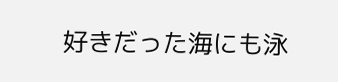好きだった海にも泳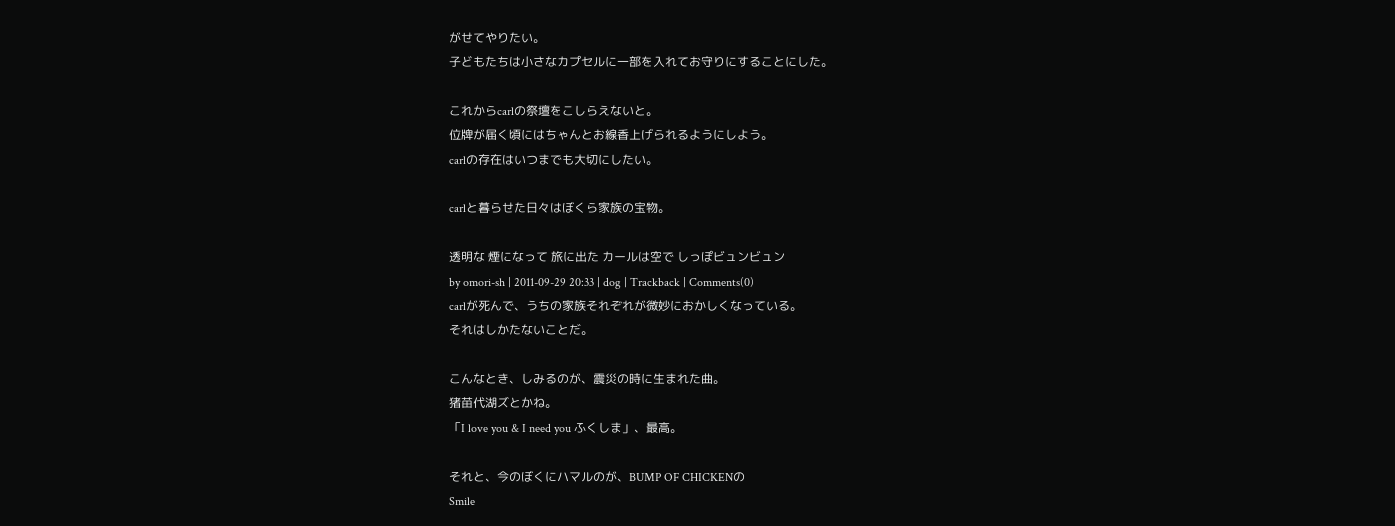がせてやりたい。
子どもたちは小さなカプセルに一部を入れてお守りにすることにした。

これからcarlの祭壇をこしらえないと。
位牌が届く頃にはちゃんとお線香上げられるようにしよう。
carlの存在はいつまでも大切にしたい。

carlと暮らせた日々はぼくら家族の宝物。

透明な 煙になって 旅に出た カールは空で しっぽビュンビュン
by omori-sh | 2011-09-29 20:33 | dog | Trackback | Comments(0)
carlが死んで、うちの家族それぞれが微妙におかしくなっている。
それはしかたないことだ。

こんなとき、しみるのが、震災の時に生まれた曲。
猪苗代湖ズとかね。
「I love you & I need you ふくしま」、最高。

それと、今のぼくにハマルのが、BUMP OF CHICKENの
Smile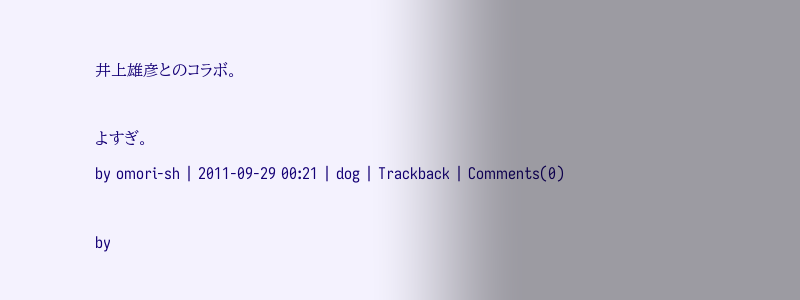井上雄彦とのコラボ。

よすぎ。
by omori-sh | 2011-09-29 00:21 | dog | Trackback | Comments(0)

by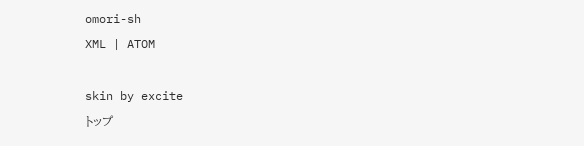omori-sh
XML | ATOM

skin by excite
トップ